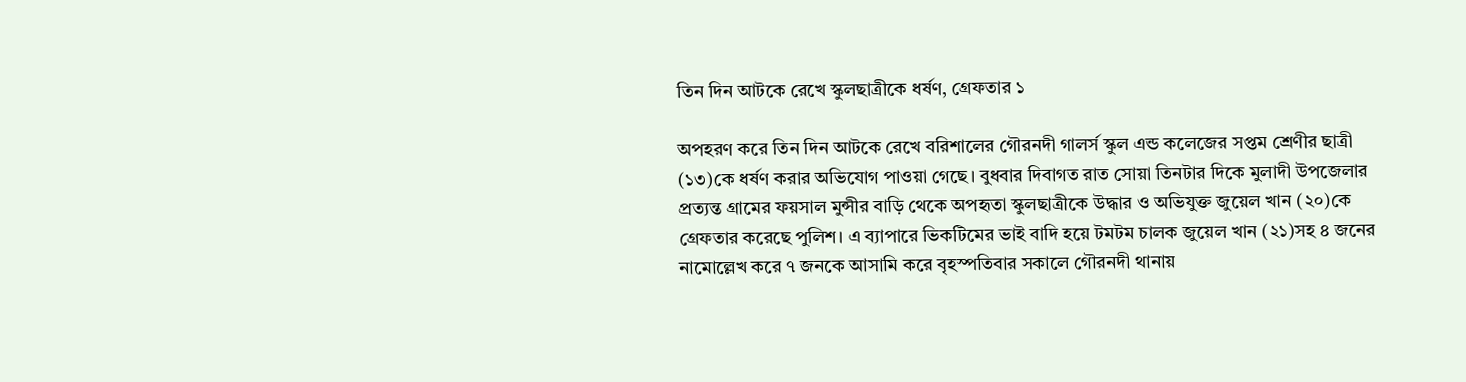তিন দিন আটকে রেখে স্কুলছাত্রীকে ধর্ষণ, গ্রেফতার ১

অপহরণ করে তিন দিন আটকে রেখে বরিশালের গৌরনদী গালর্স স্কুল এন্ড কলেজের সপ্তম শ্রেণীর ছাত্রী (১৩)কে ধর্ষণ করার অভিযোগ পাওয়া গেছে। বুধবার দিবাগত রাত সোয়া তিনটার দিকে মুলাদী উপজেলার প্রত্যন্ত গ্রামের ফয়সাল মুন্সীর বাড়ি থেকে অপহৃতা স্কুলছাত্রীকে উদ্ধার ও অভিযুক্ত জুয়েল খান (২০)কে গ্রেফতার করেছে পুলিশ। এ ব্যাপারে ভিকটিমের ভাই বাদি হয়ে টমটম চালক জুয়েল খান (২১)সহ ৪ জনের নামোল্লেখ করে ৭ জনকে আসামি করে বৃহস্পতিবার সকালে গৌরনদী থানায়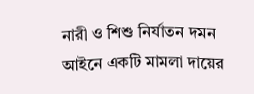নারী ও শিশু নির্যাতন দমন আইনে একটি মামলা দায়ের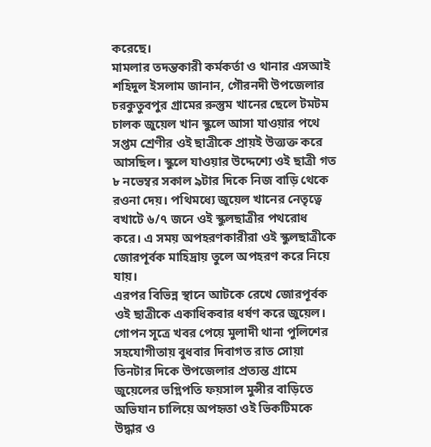করেছে।
মামলার তদন্তকারী কর্মকর্তা ও থানার এসআই শহিদুল ইসলাম জানান, গৌরনদী উপজেলার চরকুতুবপুর গ্রামের রুস্তুম খানের ছেলে টমটম চালক জুয়েল খান স্কুলে আসা যাওয়ার পথে সপ্তম শ্রেণীর ওই ছাত্রীকে প্রায়ই উত্ত্যক্ত করে আসছিল। স্কুলে যাওয়ার উদ্দেশ্যে ওই ছাত্রী গত ৮ নভেম্বর সকাল ৯টার দিকে নিজ বাড়ি থেকে রওনা দেয়। পথিমধ্যে জুয়েল খানের নেতৃত্বে বখাটে ৬/৭ জনে ওই স্কুলছাত্রীর পথরোধ করে। এ সময় অপহরণকারীরা ওই স্কুলছাত্রীকে জোরপূর্বক মাহিদ্রায় তুলে অপহরণ করে নিয়ে যায়।
এরপর বিভিন্ন স্থানে আটকে রেখে জোরপূর্বক ওই ছাত্রীকে একাধিকবার ধর্ষণ করে জুয়েল। গোপন সূত্রে খবর পেয়ে মুলাদী থানা পুলিশের সহযোগীতায় বুধবার দিবাগত রাত সোয়া তিনটার দিকে উপজেলার প্রত্যন্ত গ্রামে জুয়েলের ভগ্নিপতি ফয়সাল মুন্সীর বাড়িতে অভিযান চালিয়ে অপহৃতা ওই ভিকটিমকে উদ্ধার ও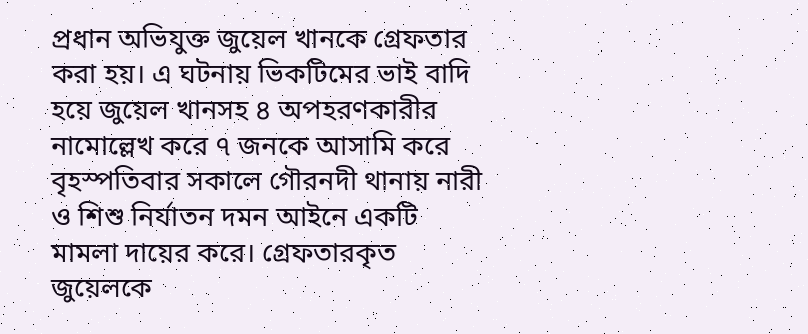প্রধান অভিযুক্ত জুয়েল খানকে গ্রেফতার করা হয়। এ ঘটনায় ভিকটিমের ভাই বাদি হয়ে জুয়েল খানসহ ৪ অপহরণকারীর নামোল্লেখ করে ৭ জনকে আসামি করে বৃহস্পতিবার সকালে গৌরনদী থানায় নারী ও শিশু নির্যাতন দমন আইনে একটি মামলা দায়ের করে। গ্রেফতারকৃত জুয়েলকে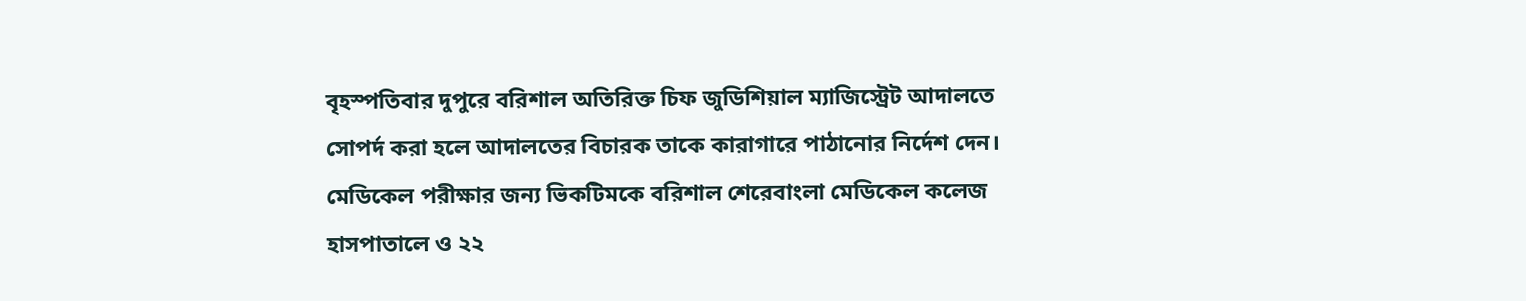বৃহস্পতিবার দুপুরে বরিশাল অতিরিক্ত চিফ জুডিশিয়াল ম্যাজিস্ট্রেট আদালতে সোপর্দ করা হলে আদালতের বিচারক তাকে কারাগারে পাঠানোর নির্দেশ দেন। মেডিকেল পরীক্ষার জন্য ভিকটিমকে বরিশাল শেরেবাংলা মেডিকেল কলেজ হাসপাতালে ও ২২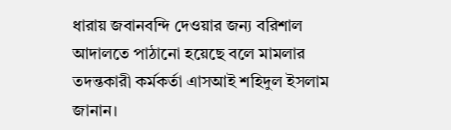ধারায় জবানবন্দি দেওয়ার জন্য বরিশাল আদালতে পাঠানো হয়েছে বলে মামলার তদন্তকারী কর্মকর্তা এাসআই শহিদুল ইসলাম জানান।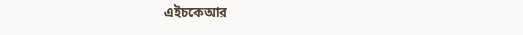এইচকেআর